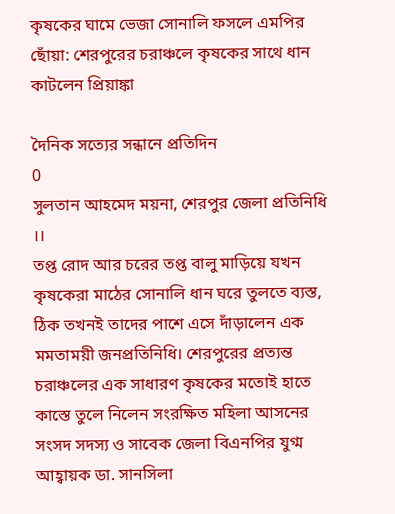কৃষকের ঘামে ভেজা সোনালি ফসলে এমপির ছোঁয়া: শেরপুরের চরাঞ্চলে কৃষকের সাথে ধান কাটলেন প্রিয়াঙ্কা

দৈনিক সত্যের সন্ধানে প্রতিদিন
0
সুলতান আহমেদ ময়না, শেরপুর জেলা প্রতিনিধি ।।
তপ্ত রোদ আর চরের তপ্ত বালু মাড়িয়ে যখন কৃষকেরা মাঠের সোনালি ধান ঘরে তুলতে ব্যস্ত, ঠিক তখনই তাদের পাশে এসে দাঁড়ালেন এক মমতাময়ী জনপ্রতিনিধি। শেরপুরের প্রত্যন্ত চরাঞ্চলের এক সাধারণ কৃষকের মতোই হাতে কাস্তে তুলে নিলেন সংরক্ষিত মহিলা আসনের সংসদ সদস্য ও সাবেক জেলা বিএনপির যুগ্ম আহ্বায়ক ডা. সানসিলা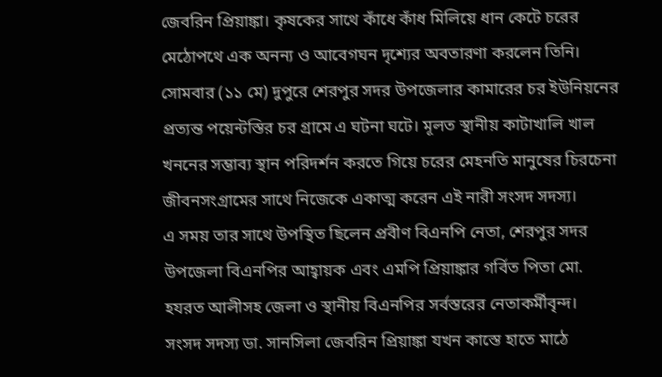জেবরিন প্রিয়াঙ্কা। কৃষকের সাথে কাঁধে কাঁধ মিলিয়ে ধান কেটে চরের মেঠোপথে এক অনন্য ও আবেগঘন দৃশ্যের অবতারণা করলেন তিনি।
সোমবার (১১ মে) দুপুরে শেরপুর সদর উপজেলার কামারের চর ইউনিয়নের প্রত্যন্ত পয়েন্টস্তির চর গ্রামে এ ঘটনা ঘটে। মূলত স্থানীয় কাটাখালি খাল খননের সম্ভাব্য স্থান পরিদর্শন করতে গিয়ে চরের মেহনতি মানুষের চিরচেনা জীবনসংগ্রামের সাথে নিজেকে একাত্ম করেন এই নারী সংসদ সদস্য।
এ সময় তার সাথে উপস্থিত ছিলেন প্রবীণ বিএনপি নেতা, শেরপুর সদর উপজেলা বিএনপির আহ্বায়ক এবং এমপি প্রিয়াঙ্কার গর্বিত পিতা মো. হযরত আলীসহ জেলা ও স্থানীয় বিএনপির সর্বস্তরের নেতাকর্মীবৃন্দ।
সংসদ সদস্য ডা. সানসিলা জেবরিন প্রিয়াঙ্কা যখন কাস্তে হাতে মাঠে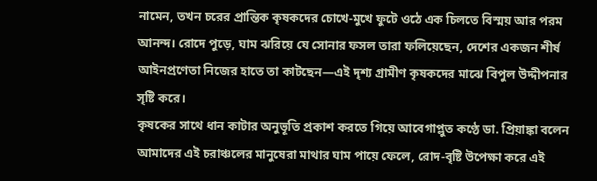নামেন, তখন চরের প্রান্তিক কৃষকদের চোখে-মুখে ফুটে ওঠে এক চিলতে বিস্ময় আর পরম আনন্দ। রোদে পুড়ে, ঘাম ঝরিয়ে যে সোনার ফসল তারা ফলিয়েছেন, দেশের একজন শীর্ষ আইনপ্রণেতা নিজের হাতে তা কাটছেন—এই দৃশ্য গ্রামীণ কৃষকদের মাঝে বিপুল উদ্দীপনার সৃষ্টি করে।
কৃষকের সাথে ধান কাটার অনুভূতি প্রকাশ করতে গিয়ে আবেগাপ্লুত কণ্ঠে ডা. প্রিয়াঙ্কা বলেন আমাদের এই চরাঞ্চলের মানুষেরা মাথার ঘাম পায়ে ফেলে, রোদ-বৃষ্টি উপেক্ষা করে এই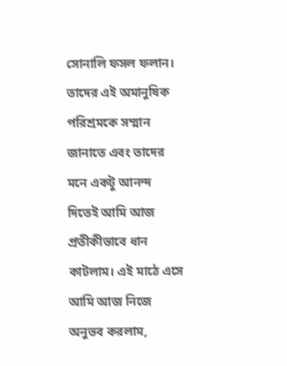সোনালি ফসল ফলান। তাদের এই অমানুষিক পরিশ্রমকে সম্মান জানাতে এবং তাদের মনে একটু আনন্দ দিতেই আমি আজ প্রতীকীভাবে ধান কাটলাম। এই মাঠে এসে আমি আজ নিজে অনুভব করলাম,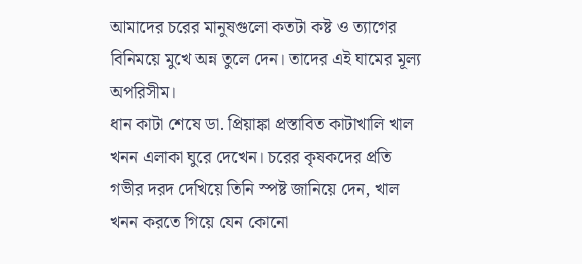আমাদের চরের মানুষগুলো কতটা কষ্ট ও ত্যাগের বিনিময়ে মুখে অন্ন তুলে দেন। তাদের এই ঘামের মূল্য অপরিসীম।
ধান কাটা শেষে ডা. প্রিয়াঙ্কা প্রস্তাবিত কাটাখালি খাল খনন এলাকা ঘুরে দেখেন। চরের কৃষকদের প্রতি গভীর দরদ দেখিয়ে তিনি স্পষ্ট জানিয়ে দেন, খাল খনন করতে গিয়ে যেন কোনো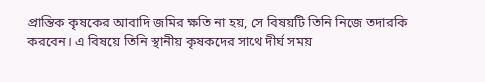প্রান্তিক কৃষকের আবাদি জমির ক্ষতি না হয়, সে বিষয়টি তিনি নিজে তদারকি করবেন। এ বিষয়ে তিনি স্থানীয় কৃষকদের সাথে দীর্ঘ সময়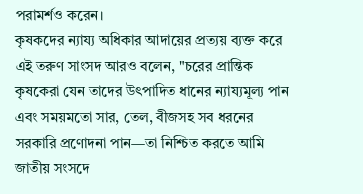পরামর্শও করেন।
কৃষকদের ন্যায্য অধিকার আদায়ের প্রত্যয় ব্যক্ত করে এই তরুণ সাংসদ আরও বলেন, "চরের প্রান্তিক কৃষকেরা যেন তাদের উৎপাদিত ধানের ন্যায্যমূল্য পান এবং সময়মতো সার, তেল, বীজসহ সব ধরনের সরকারি প্রণোদনা পান—তা নিশ্চিত করতে আমি জাতীয় সংসদে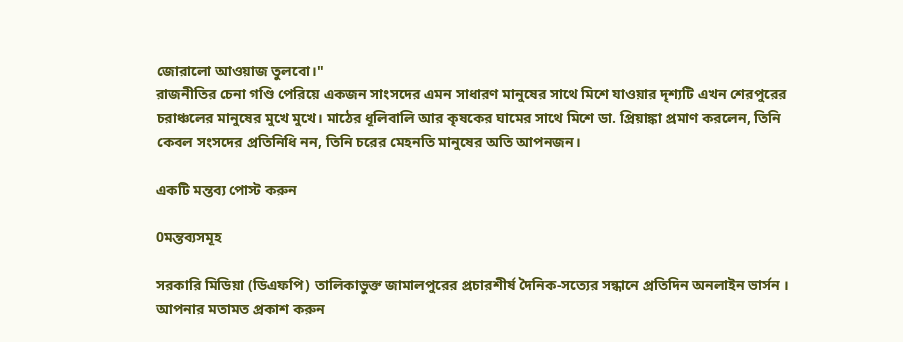জোরালো আওয়াজ তুলবো।"
রাজনীতির চেনা গণ্ডি পেরিয়ে একজন সাংসদের এমন সাধারণ মানুষের সাথে মিশে যাওয়ার দৃশ্যটি এখন শেরপুরের চরাঞ্চলের মানুষের মুখে মুখে। মাঠের ধূলিবালি আর কৃষকের ঘামের সাথে মিশে ডা. প্রিয়াঙ্কা প্রমাণ করলেন, তিনি কেবল সংসদের প্রতিনিধি নন, তিনি চরের মেহনতি মানুষের অতি আপনজন।

একটি মন্তব্য পোস্ট করুন

0মন্তব্যসমূহ

সরকারি মিডিয়া (ডিএফপি) তালিকাভুক্ত জামালপুরের প্রচারশীর্ষ দৈনিক-সত্যের সন্ধানে প্রতিদিন অনলাইন ভার্সন । আপনার মতামত প্রকাশ করুন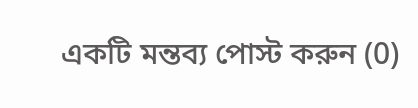একটি মন্তব্য পোস্ট করুন (0)